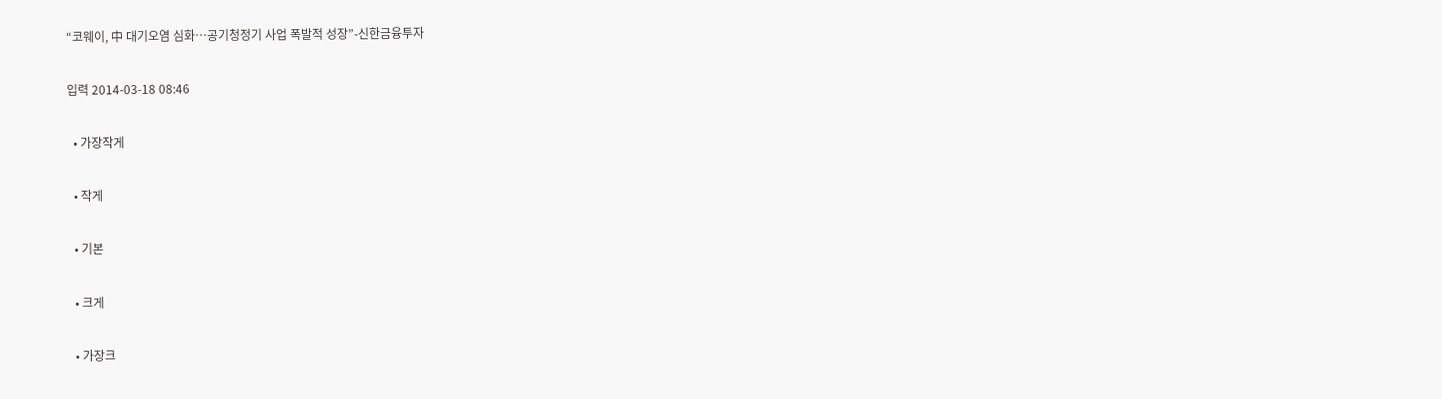“코웨이, 中 대기오염 심화…공기청정기 사업 폭발적 성장”-신한금융투자

입력 2014-03-18 08:46

  • 가장작게

  • 작게

  • 기본

  • 크게

  • 가장크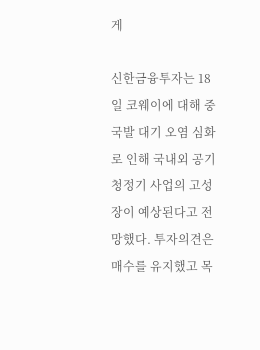게

신한금융투자는 18일 코웨이에 대해 중국발 대기 오염 심화로 인해 국내외 공기청정기 사업의 고성장이 예상된다고 전망했다. 투자의견은 매수를 유지했고 목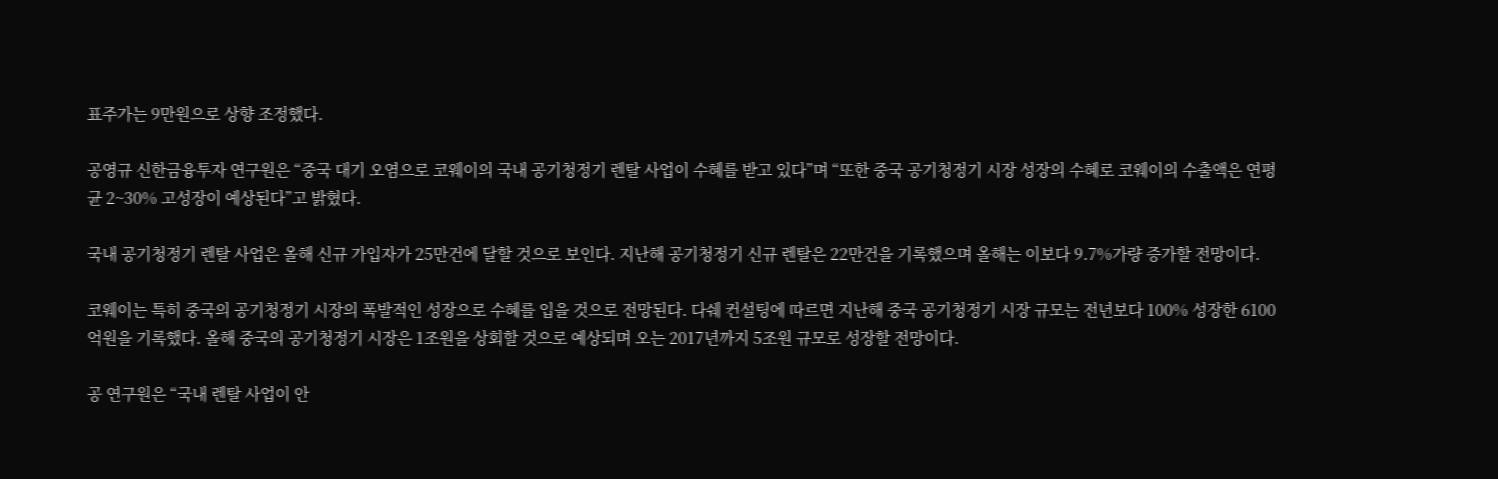표주가는 9만원으로 상향 조정했다.

공영규 신한금융투자 연구원은 “중국 대기 오염으로 코웨이의 국내 공기청정기 렌탈 사업이 수혜를 받고 있다”며 “또한 중국 공기청정기 시장 성장의 수혜로 코웨이의 수출액은 연평균 2~30% 고성장이 예상된다”고 밝혔다.

국내 공기청정기 렌탈 사업은 올해 신규 가입자가 25만건에 달할 것으로 보인다. 지난해 공기청정기 신규 렌탈은 22만건을 기록했으며 올해는 이보다 9.7%가량 증가할 전망이다.

코웨이는 특히 중국의 공기청정기 시장의 폭발적인 성장으로 수혜를 입을 것으로 전망된다. 다쉐 컨설팅에 따르면 지난해 중국 공기청정기 시장 규모는 전년보다 100% 성장한 6100억원을 기록했다. 올해 중국의 공기청정기 시장은 1조원을 상회할 것으로 예상되며 오는 2017년까지 5조원 규모로 성장할 전망이다.

공 연구원은 “국내 렌탈 사업이 안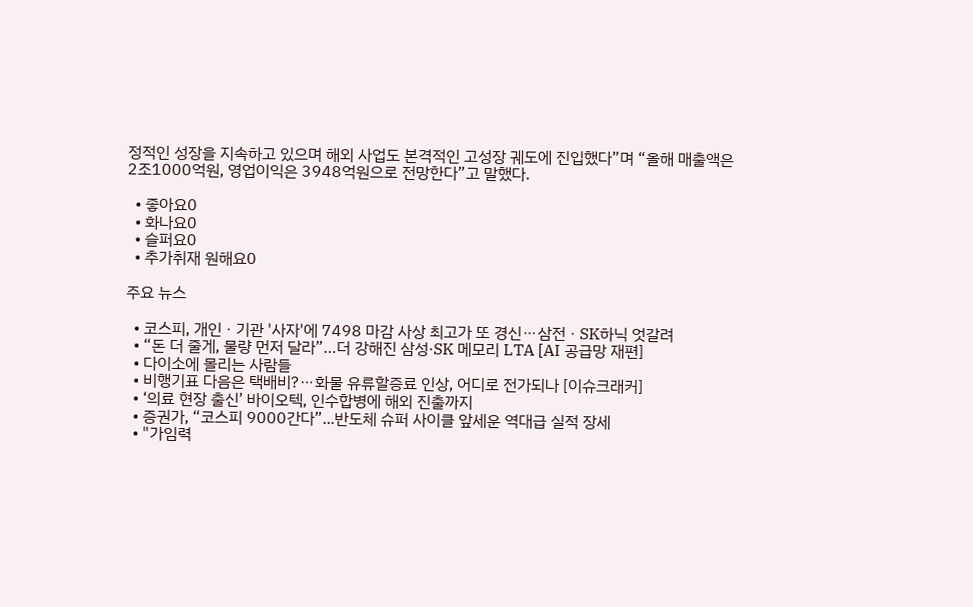정적인 성장을 지속하고 있으며 해외 사업도 본격적인 고성장 궤도에 진입했다”며 “올해 매출액은 2조1000억원, 영업이익은 3948억원으로 전망한다”고 말했다.

  • 좋아요0
  • 화나요0
  • 슬퍼요0
  • 추가취재 원해요0

주요 뉴스

  • 코스피, 개인ㆍ기관 '사자'에 7498 마감 사상 최고가 또 경신⋯삼전ㆍSK하닉 엇갈려
  • “돈 더 줄게, 물량 먼저 달라”…더 강해진 삼성·SK 메모리 LTA [AI 공급망 재편]
  • 다이소에 몰리는 사람들
  • 비행기표 다음은 택배비?⋯화물 유류할증료 인상, 어디로 전가되나 [이슈크래커]
  • ‘의료 현장 출신’ 바이오텍, 인수합병에 해외 진출까지
  • 증권가, “코스피 9000간다”...반도체 슈퍼 사이클 앞세운 역대급 실적 장세
  • "가임력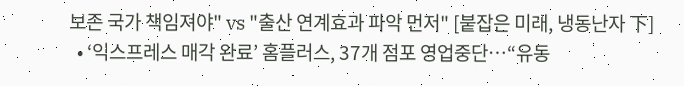보존 국가 책임져야" vs "출산 연계효과 파악 먼저" [붙잡은 미래, 냉동난자 下]
  • ‘익스프레스 매각 완료’ 홈플러스, 37개 점포 영업중단⋯“유동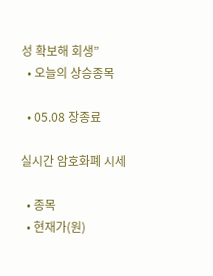성 확보해 회생”
  • 오늘의 상승종목

  • 05.08 장종료

실시간 암호화폐 시세

  • 종목
  • 현재가(원)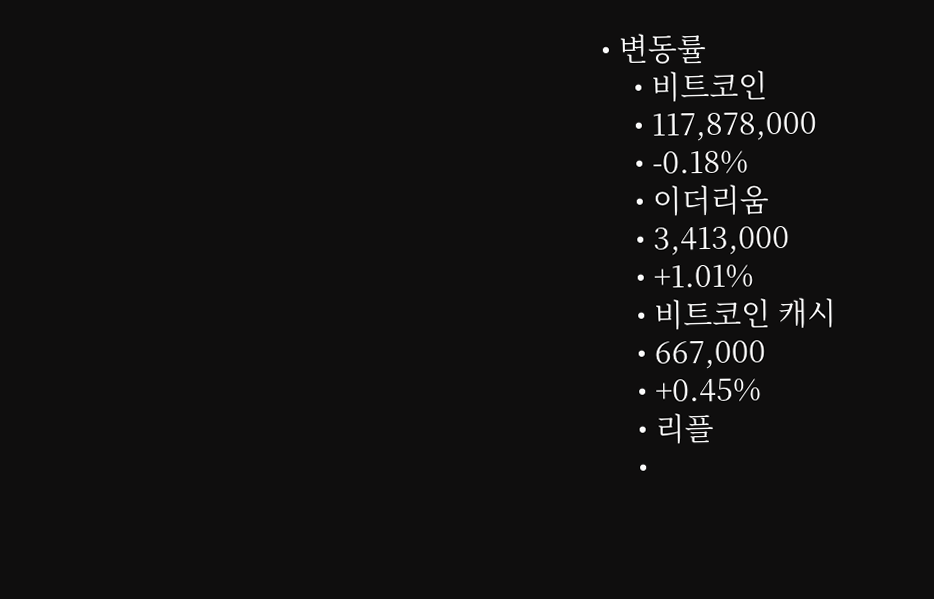• 변동률
    • 비트코인
    • 117,878,000
    • -0.18%
    • 이더리움
    • 3,413,000
    • +1.01%
    • 비트코인 캐시
    • 667,000
    • +0.45%
    • 리플
    •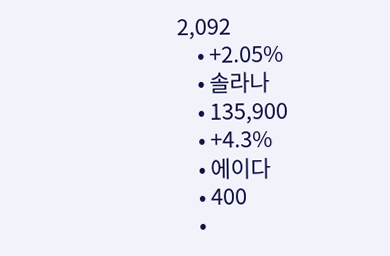2,092
    • +2.05%
    • 솔라나
    • 135,900
    • +4.3%
    • 에이다
    • 400
    •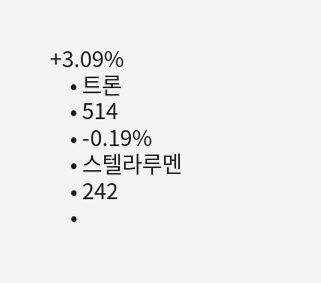+3.09%
    • 트론
    • 514
    • -0.19%
    • 스텔라루멘
    • 242
    •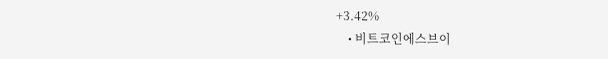+3.42%
    • 비트코인에스브이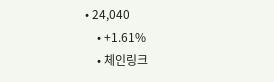• 24,040
    • +1.61%
    • 체인링크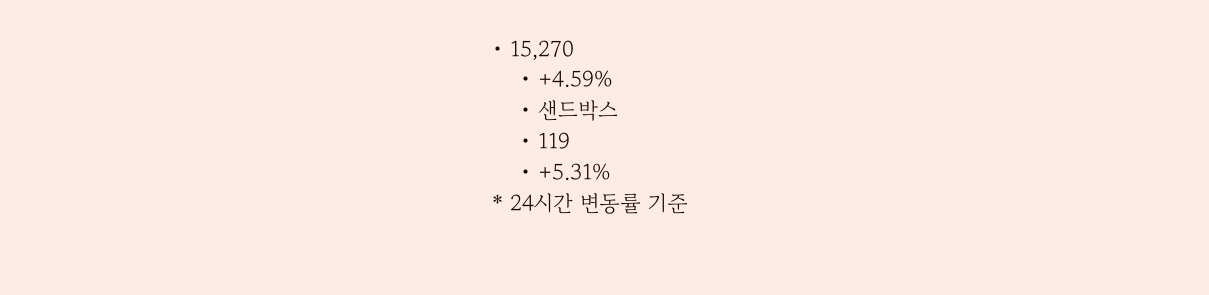• 15,270
    • +4.59%
    • 샌드박스
    • 119
    • +5.31%
* 24시간 변동률 기준